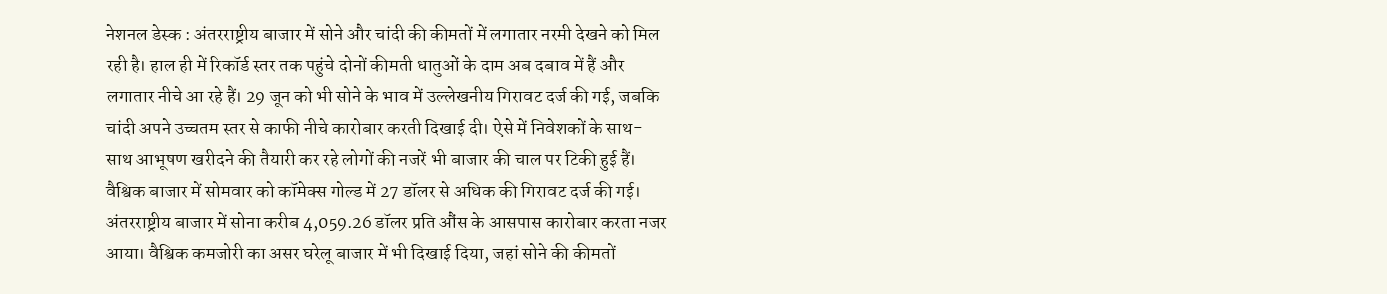नेशनल डेस्क : अंतरराष्ट्रीय बाजार में सोने और चांदी की कीमतों में लगातार नरमी देखने को मिल रही है। हाल ही में रिकॉर्ड स्तर तक पहुंचे दोनों कीमती धातुओं के दाम अब दबाव में हैं और लगातार नीचे आ रहे हैं। 29 जून को भी सोने के भाव में उल्लेखनीय गिरावट दर्ज की गई, जबकि चांदी अपने उच्चतम स्तर से काफी नीचे कारोबार करती दिखाई दी। ऐसे में निवेशकों के साथ-साथ आभूषण खरीदने की तैयारी कर रहे लोगों की नजरें भी बाजार की चाल पर टिकी हुई हैं।
वैश्विक बाजार में सोमवार को कॉमेक्स गोल्ड में 27 डॉलर से अधिक की गिरावट दर्ज की गई। अंतरराष्ट्रीय बाजार में सोना करीब 4,059.26 डॉलर प्रति औंस के आसपास कारोबार करता नजर आया। वैश्विक कमजोरी का असर घरेलू बाजार में भी दिखाई दिया, जहां सोने की कीमतों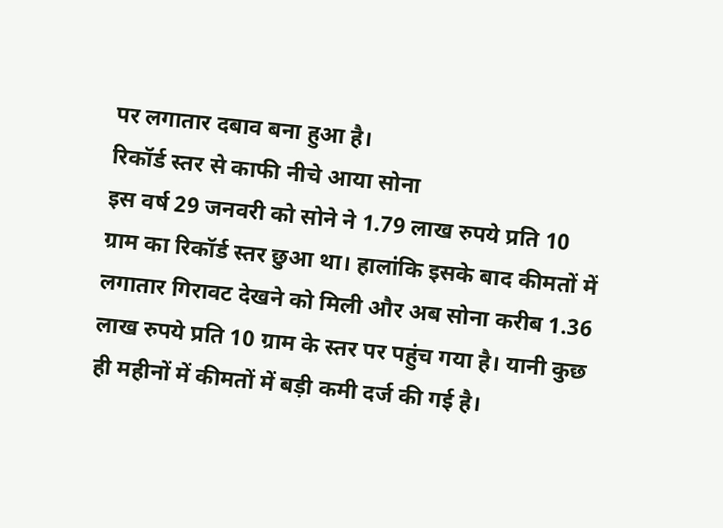पर लगातार दबाव बना हुआ है।
रिकॉर्ड स्तर से काफी नीचे आया सोना
इस वर्ष 29 जनवरी को सोने ने 1.79 लाख रुपये प्रति 10 ग्राम का रिकॉर्ड स्तर छुआ था। हालांकि इसके बाद कीमतों में लगातार गिरावट देखने को मिली और अब सोना करीब 1.36 लाख रुपये प्रति 10 ग्राम के स्तर पर पहुंच गया है। यानी कुछ ही महीनों में कीमतों में बड़ी कमी दर्ज की गई है।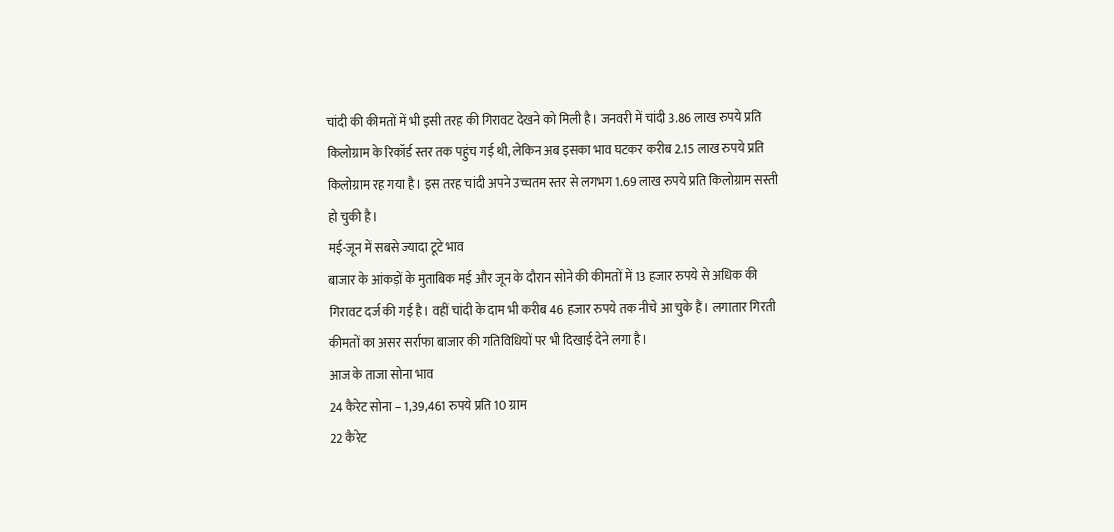चांदी की कीमतों में भी इसी तरह की गिरावट देखने को मिली है। जनवरी में चांदी 3.86 लाख रुपये प्रति किलोग्राम के रिकॉर्ड स्तर तक पहुंच गई थी, लेकिन अब इसका भाव घटकर करीब 2.15 लाख रुपये प्रति किलोग्राम रह गया है। इस तरह चांदी अपने उच्चतम स्तर से लगभग 1.69 लाख रुपये प्रति किलोग्राम सस्ती हो चुकी है।
मई-जून में सबसे ज्यादा टूटे भाव
बाजार के आंकड़ों के मुताबिक मई और जून के दौरान सोने की कीमतों में 13 हजार रुपये से अधिक की गिरावट दर्ज की गई है। वहीं चांदी के दाम भी करीब 46 हजार रुपये तक नीचे आ चुके हैं। लगातार गिरती कीमतों का असर सर्राफा बाजार की गतिविधियों पर भी दिखाई देने लगा है।
आज के ताजा सोना भाव
24 कैरेट सोना – 1,39,461 रुपये प्रति 10 ग्राम
22 कैरेट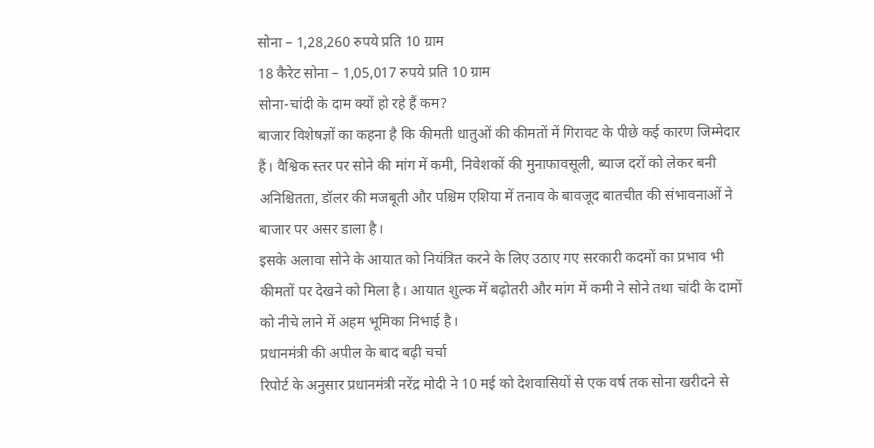सोना – 1,28,260 रुपये प्रति 10 ग्राम
18 कैरेट सोना – 1,05,017 रुपये प्रति 10 ग्राम
सोना-चांदी के दाम क्यों हो रहे हैं कम?
बाजार विशेषज्ञों का कहना है कि कीमती धातुओं की कीमतों में गिरावट के पीछे कई कारण जिम्मेदार हैं। वैश्विक स्तर पर सोने की मांग में कमी, निवेशकों की मुनाफावसूली, ब्याज दरों को लेकर बनी अनिश्चितता, डॉलर की मजबूती और पश्चिम एशिया में तनाव के बावजूद बातचीत की संभावनाओं ने बाजार पर असर डाला है।
इसके अलावा सोने के आयात को नियंत्रित करने के लिए उठाए गए सरकारी कदमों का प्रभाव भी कीमतों पर देखने को मिला है। आयात शुल्क में बढ़ोतरी और मांग में कमी ने सोने तथा चांदी के दामों को नीचे लाने में अहम भूमिका निभाई है।
प्रधानमंत्री की अपील के बाद बढ़ी चर्चा
रिपोर्ट के अनुसार प्रधानमंत्री नरेंद्र मोदी ने 10 मई को देशवासियों से एक वर्ष तक सोना खरीदने से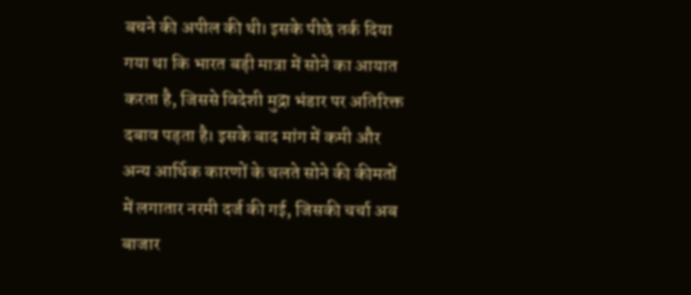बचने की अपील की थी। इसके पीछे तर्क दिया गया था कि भारत बड़ी मात्रा में सोने का आयात करता है, जिससे विदेशी मुद्रा भंडार पर अतिरिक्त दबाव पड़ता है। इसके बाद मांग में कमी और अन्य आर्थिक कारणों के चलते सोने की कीमतों में लगातार नरमी दर्ज की गई, जिसकी चर्चा अब बाजार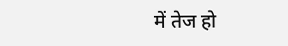में तेज हो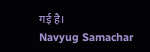गई है।
Navyug Samachar